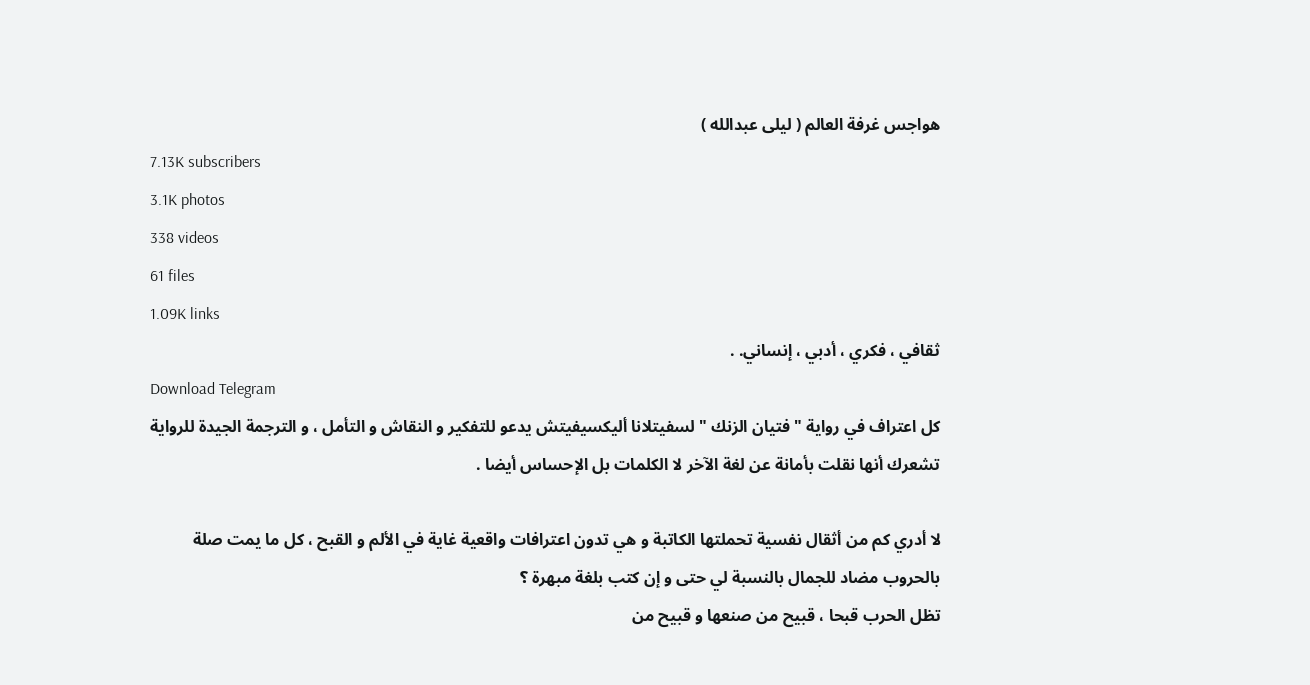هواجس غرفة العالم ( ليلى عبدالله )
7.13K subscribers
3.1K photos
338 videos
61 files
1.09K links
ثقافي ، فكري ، أدبي ، إنساني. .
Download Telegram
كل اعتراف في رواية " فتيان الزنك " لسفيتلانا أليكسيفيتش يدعو للتفكير و النقاش و التأمل ، و الترجمة الجيدة للرواية تشعرك أنها نقلت بأمانة عن لغة الآخر لا الكلمات بل الإحساس أيضا .

لا أدري كم من أثقال نفسية تحملتها الكاتبة و هي تدون اعترافات واقعية غاية في الألم و القبح ، كل ما يمت صلة بالحروب مضاد للجمال بالنسبة لي حتى و إن كتب بلغة مبهرة ؟
تظل الحرب قبحا ، قبيح من صنعها و قبيح من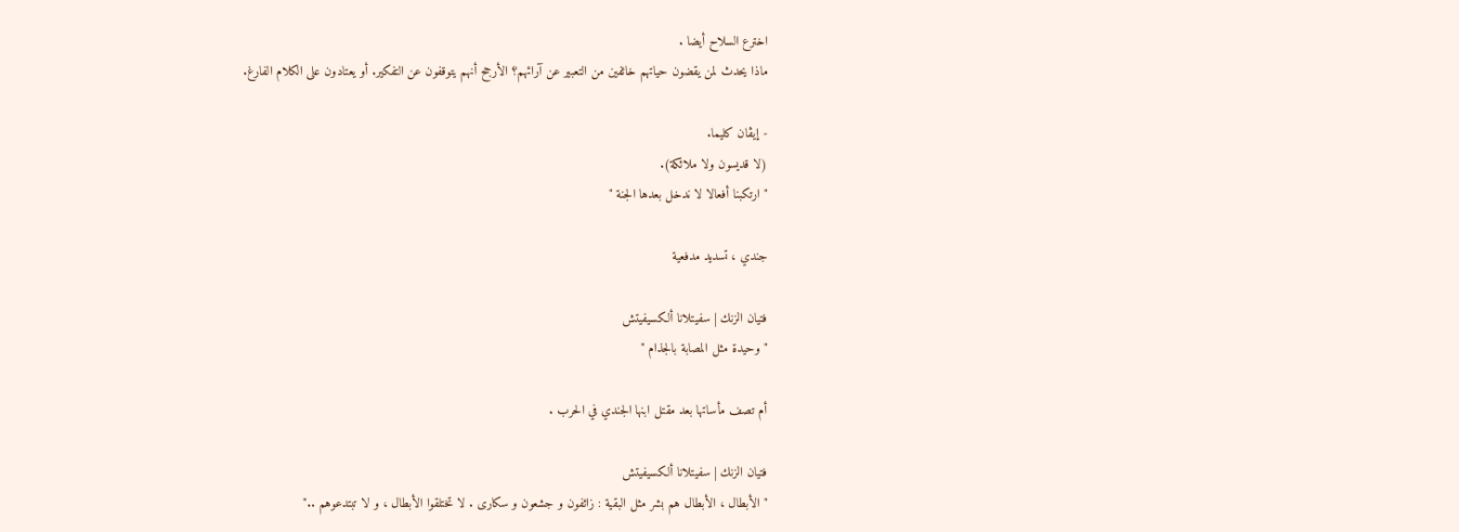اخترع السلاح أيضا .
ماذا يحدث لمن يقضون حياتهم خائفين من التعبير عن آرائهم؟ الأرجح أنهم يتوقفون عن التفكير. أو يعتادون على الكلام الفارغ.

- إيڤان كليما.
(لا قديسون ولا ملائكة).
" ارتكبنا أفعالا لا ندخل بعدها الجنة "

جندي ، تسديد مدفعية

فتيان الزنك | سفيتلانا ألكسيفيتش
" وحيدة مثل المصابة بالجذام "

أم تصف مأساتها بعد مقتل ابنها الجندي في الحرب .

فتيان الزنك | سفيتلانا ألكسيفيتش
" الأبطال ، الأبطال هم بشر مثل البقية : زائفون و جشعون و سكارى . لا تختلقوا الأبطال ، و لا تبتدعوهم .."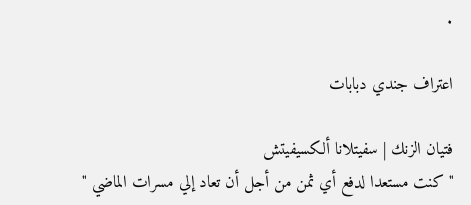.

اعتراف جندي دبابات

فتيان الزنك | سفيتلانا ألكسيفيتش
" كنت مستعدا لدفع أي ثمن من أجل أن تعاد إلي مسرات الماضي "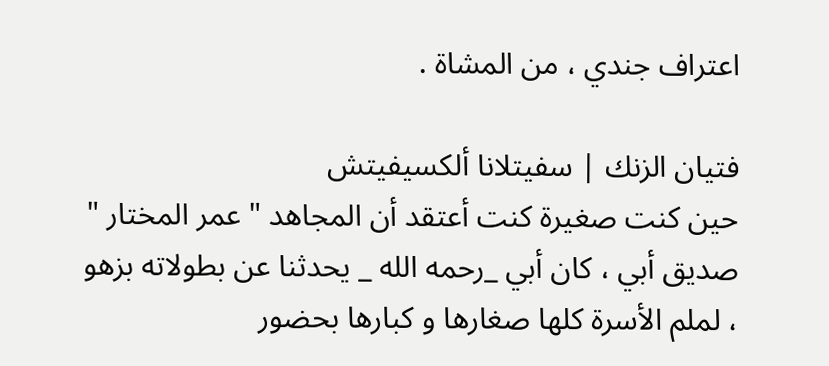اعتراف جندي ، من المشاة .

فتيان الزنك | سفيتلانا ألكسيفيتش
حين كنت صغيرة كنت أعتقد أن المجاهد " عمر المختار " صديق أبي ، كان أبي _رحمه الله _ يحدثنا عن بطولاته بزهو ، لملم الأسرة كلها صغارها و كبارها بحضور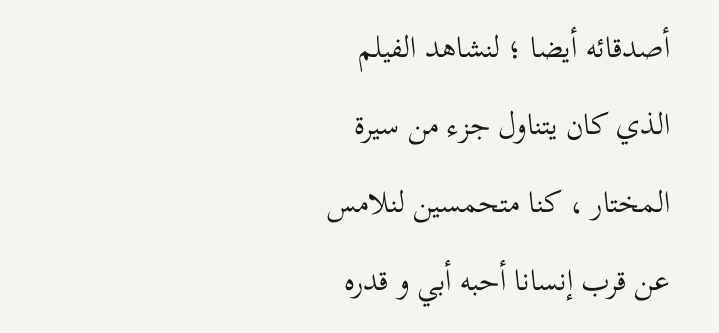أصدقائه أيضا ؛ لنشاهد الفيلم الذي كان يتناول جزء من سيرة المختار ، كنا متحمسين لنلامس عن قرب إنسانا أحبه أبي و قدره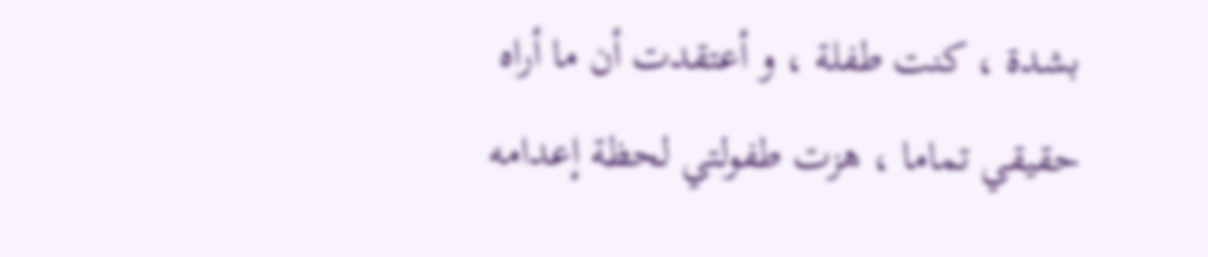بشدة ، كنت طفلة ، و أعتقدت أن ما أراه حقيقي تماما ، هزت طفولتي لحظة إعدامه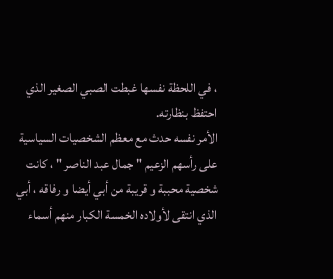، في اللحظة نفسها غبطت الصبي الصغير الذي احتفظ بنظارته.
الأمر نفسه حدث مع معظم الشخصيات السياسية على رأسهم الزعيم " جمال عبد الناصر " ، كانت شخصية محببة و قريبة من أبي أيضا و رفاقه ، أبي الذي انتقى لأولاده الخمسة الكبار منهم أسماء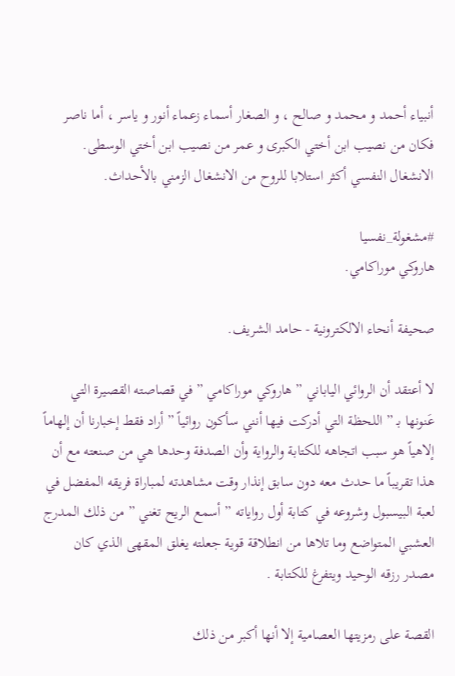أنبياء أحمد و محمد و صالح ، و الصغار أسماء زعماء أنور و ياسر ، أما ناصر فكان من نصيب ابن أختي الكبرى و عمر من نصيب ابن أختي الوسطى.
الانشغال النفسي أكثر استلابا للروح من الانشغال الزمني بالأحداث.

#مشغولة_نفسيا
هاروكي موراكامي.

صحيفة أنحاء الالكترونية - حامد الشريف.

لا أعتقد أن الروائي الياباني ” هاروكي موراكامي ” في قصاصته القصيرة التي عَنونها بـ ” اللحظة التي أدركت فيها أنني سأكون روائياً ” أراد فقط إخبارنا أن إلهاماً إلاهياً هو سبب اتجاهه للكتابة والرواية وأن الصدفة وحدها هي من صنعته مع أن هذا تقريباً ما حدث معه دون سابق إنذار وقت مشاهدته لمباراة فريقه المفضل في لعبة البيسبول وشروعه في كتابة أول رواياته ” أسمع الريح تغني ” من ذلك المدرج العشبي المتواضع وما تلاها من انطلاقة قوية جعلته يغلق المقهى الذي كان مصدر رزقه الوحيد ويتفرغ للكتابة .

القصة على رمزيتها العصامية إلا أنها أكبر من ذلك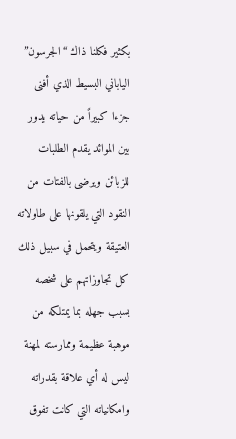بكثير فكلنا ذاك “الجرسون” الياباني البسيط الذي أفنى جزءا كبيراً من حياته يدور بين الموائد يقدم الطلبات للزبائن ويرضى بالفتات من النقود التي يلقونها على طاولاته العتيقة ويتحمل في سبيل ذلك كل تجاوزاتهم على شخصه بسبب جهله بما يمتلكه من موهبة عظيمة وممارسته لمهنة ليس له أي علاقة بقدراته وامكانياته التي كانت تفوق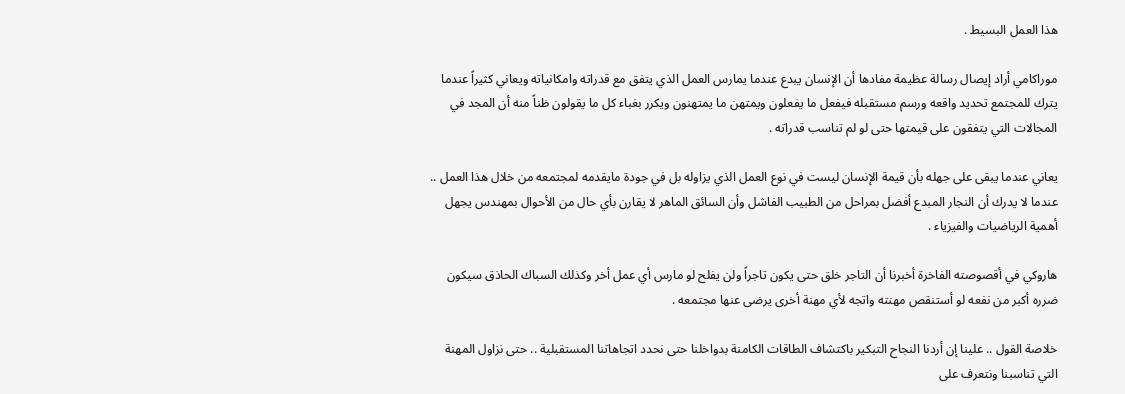هذا العمل البسيط .

موراكامي أراد إيصال رسالة عظيمة مفادها أن الإنسان يبدع عندما يمارس العمل الذي يتفق مع قدراته وامكانياته ويعاني كثيراً عندما يترك للمجتمع تحديد واقعه ورسم مستقبله فيفعل ما يفعلون ويمتهن ما يمتهنون ويكرر بغباء كل ما يقولون ظناً منه أن المجد في المجالات التي يتفقون على قيمتها حتى لو لم تناسب قدراته .

يعاني عندما يبقى على جهله بأن قيمة الإنسان ليست في نوع العمل الذي يزاوله بل في جودة مايقدمه لمجتمعه من خلال هذا العمل .. عندما لا يدرك أن النجار المبدع أفضل بمراحل من الطبيب الفاشل وأن السائق الماهر لا يقارن بأي حال من الأحوال بمهندس يجهل أهمية الرياضيات والفيزياء .

هاروكي في أقصوصته الفاخرة أخبرنا أن التاجر خلق حتى يكون تاجراً ولن يفلح لو مارس أي عمل أخر وكذلك السباك الحاذق سيكون ضرره أكبر من نفعه لو أستنقص مهنته واتجه لأي مهنة أخرى يرضى عنها مجتمعه .

خلاصة القول .. علينا إن أردنا النجاح التبكير باكتشاف الطاقات الكامنة بدواخلنا حتى نحدد اتجاهاتنا المستقبلية .. حتى نزاول المهنة التي تناسبنا ونتعرف على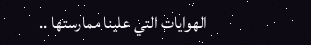الهوايات التي علينا ممارستها ..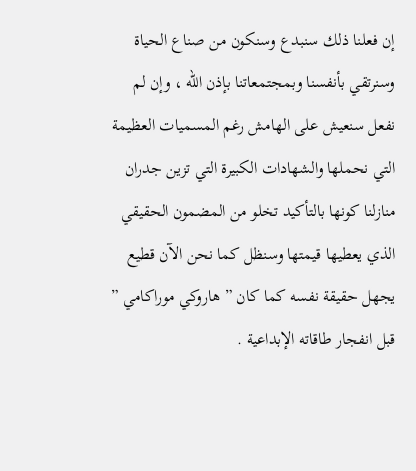إن فعلنا ذلك سنبدع وسنكون من صناع الحياة وسنرتقي بأنفسنا وبمجتمعاتنا بإذن الله ، وإن لم نفعل سنعيش على الهامش رغم المسميات العظيمة التي نحملها والشهادات الكبيرة التي تزين جدران منازلنا كونها بالتأكيد تخلو من المضمون الحقيقي الذي يعطيها قيمتها وسنظل كما نحن الآن قطيع يجهل حقيقة نفسه كما كان ” هاروكي موراكامي ” قبل انفجار طاقاته الإبداعية .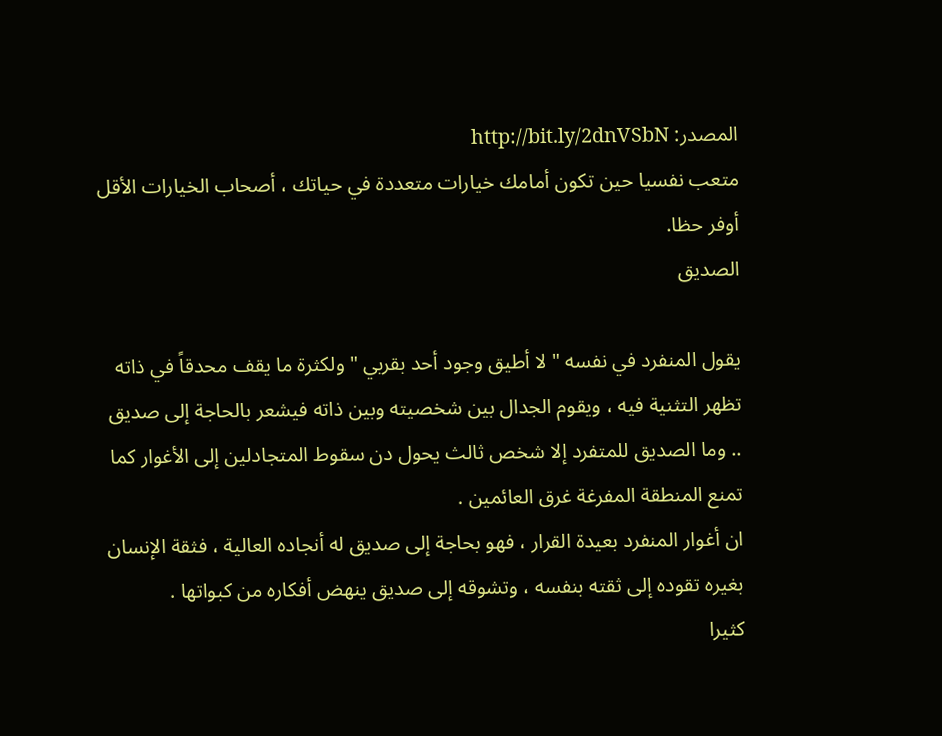المصدر: http://bit.ly/2dnVSbN
متعب نفسيا حين تكون أمامك خيارات متعددة في حياتك ، أصحاب الخيارات الأقل أوفر حظا.
الصديق

يقول المنفرد في نفسه " لا أطيق وجود أحد بقربي " ولكثرة ما يقف محدقاً في ذاته تظهر التثنية فيه ، ويقوم الجدال بين شخصيته وبين ذاته فيشعر بالحاجة إلى صديق .. وما الصديق للمتفرد إلا شخص ثالث يحول دن سقوط المتجادلين إلى الأغوار كما تمنع المنطقة المفرغة غرق العائمين .
ان أغوار المنفرد بعيدة القرار ، فهو بحاجة إلى صديق له أنجاده العالية ، فثقة الإنسان بغيره تقوده إلى ثقته بنفسه ، وتشوقه إلى صديق ينهض أفكاره من كبواتها .
كثيرا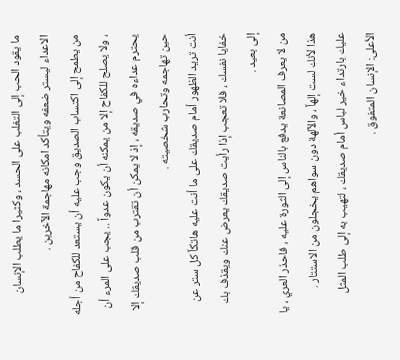ما يقود الحب إلى التغلب على الحسد ، وكثيرا ما يطلب الإنسان الاعداء ليستر ضعفه ويتأكد امكانه مهاجمة الآخرين .
من يطمح إلى اكتساب الصديق وجب عليه أن يستعد للكفاح من أجله ، ولا يصلح للكفاح إلا من يمكنه أن يكون عدواً .. يجب على المرء أن يحترم عداءه في صديقه ، إذ لا يمكن أن تقترب من قلب صديقك إلا حين تهاجمه وتحارب شخصيته .
أنت تريد الظهور أمام صديقك على ما أنت عليه هاتكاً كل ستر عن خفايا نفسك ، فلا تعجب إذا رأيت صديقك يعرض عنك ويقذف بك إلى بعيد .
من لا يعرف المصانعة يدفع بالناس إلى الثورة عليه ، فاحذر العري ، يا هذا لأنك لست إلهاً ، والآلهة دون سواهم يخجلون من الاستتار .
عليك بارتداء خير لباس أمام صديقك ، لتهيب به إلى طلب المثل الأعلى: الإنسان المتفوق .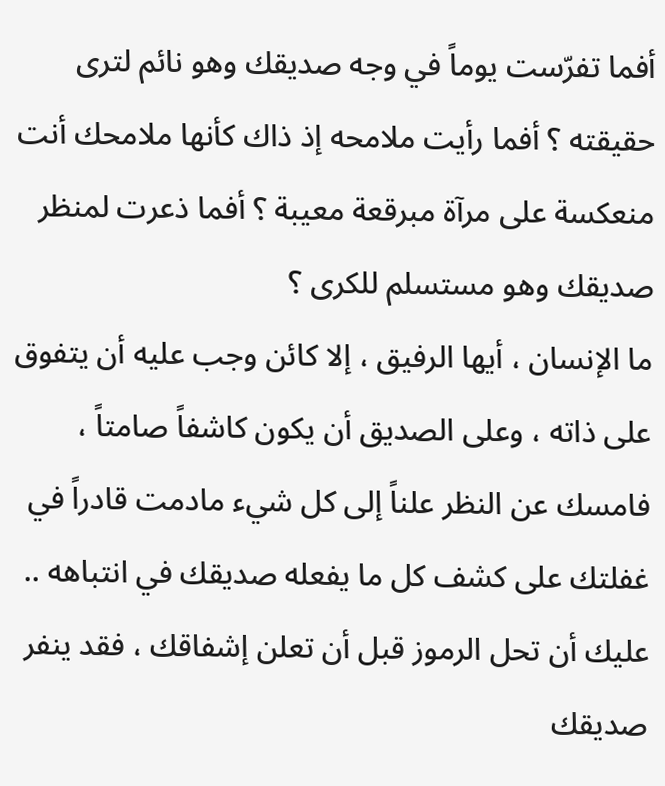أفما تفرّست يوماً في وجه صديقك وهو نائم لترى حقيقته ؟ أفما رأيت ملامحه إذ ذاك كأنها ملامحك أنت منعكسة على مرآة مبرقعة معيبة ؟ أفما ذعرت لمنظر صديقك وهو مستسلم للكرى ؟
ما الإنسان ، أيها الرفيق ، إلا كائن وجب عليه أن يتفوق على ذاته ، وعلى الصديق أن يكون كاشفاً صامتاً ، فامسك عن النظر علناً إلى كل شيء مادمت قادراً في غفلتك على كشف كل ما يفعله صديقك في انتباهه .. عليك أن تحل الرموز قبل أن تعلن إشفاقك ، فقد ينفر صديقك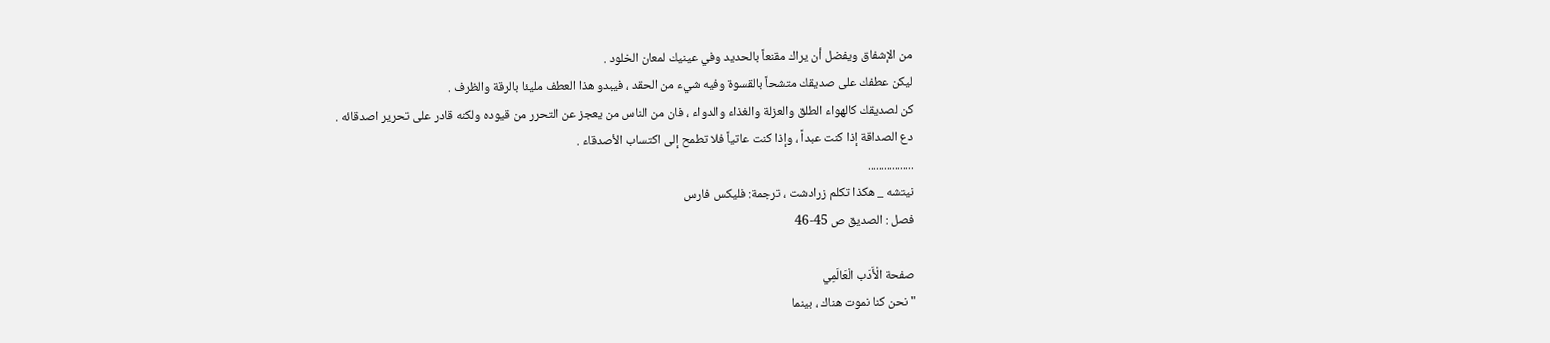من الإشفاق ويفضل أن يراك مقنعاً بالحديد وفي عينيك لمعان الخلود .
ليكن عطفك على صديقك متشحاً بالقسوة وفيه شيء من الحقد ، فيبدو هذا العطف مليئا بالرقة والظرف .
كن لصديقك كالهواء الطلق والعزلة والغذاء والدواء ، فان من الناس من يعجز عن التحرر من قيوده ولكنه قادر على تحرير اصدقائه .
دع الصداقة إذا كنت عبداً ، وإذا كنت عاتياً فلا تطمح إلى اكتساب الأصدقاء .
.................
نيتشه _ هكذا تكلم زرادشت ، ترجمة: فليكس فارس
فصل : الصديق ص 45-46

صفحة الْأَدَب الْعَالَمِي
" نحن كنا نموت هناك ، بينما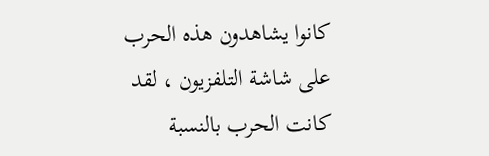كانوا يشاهدون هذه الحرب على شاشة التلفزيون ، لقد كانت الحرب بالنسبة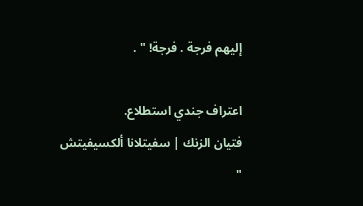إليهم فرجة . فرجة! " .

اعتراف جندي استطلاع.
فتيان الزنك | سفيتلانا ألكسيفيتش
"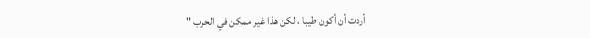أردت أن أكون طيبا ، لكن هذا غير ممكن في الحرب "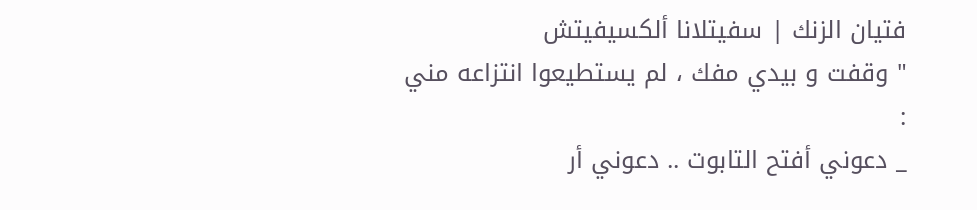فتيان الزنك | سفيتلانا ألكسيفيتش
" وقفت و بيدي مفك ، لم يستطيعوا انتزاعه مني :
_ دعوني أفتح التابوت .. دعوني أر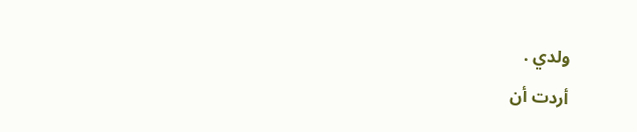ولدي .
أردت أن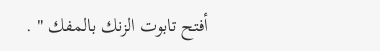أفتح تابوت الزنك بالمفك " .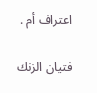اعتراف أم .

فتيان الزنك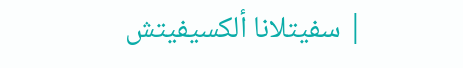| سفيتلانا ألكسيفيتش